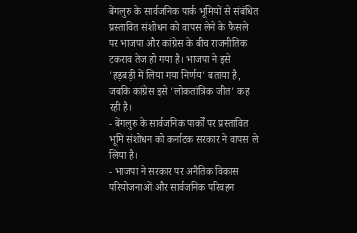बेंगलुरु के सार्वजनिक पार्क भूमियों से संबंधित प्रस्तावित संशोधन को वापस लेने के फैसले पर भाजपा और कांग्रेस के बीच राजनीतिक टकराव तेज हो गया है। भाजपा ने इसे 'हड़बड़ी में लिया गया निर्णय' बताया है, जबकि कांग्रेस इसे 'लोकतांत्रिक जीत' कह रही है।
- बेंगलुरु के सार्वजनिक पार्कों पर प्रस्तावित भूमि संशोधन को कर्नाटक सरकार ने वापस ले लिया है।
- भाजपा ने सरकार पर अनैतिक विकास परियोजनाओं और सार्वजनिक परिवहन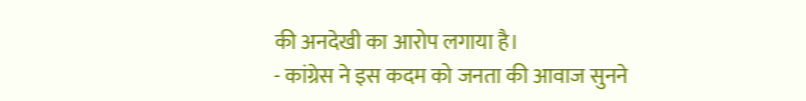की अनदेखी का आरोप लगाया है।
- कांग्रेस ने इस कदम को जनता की आवाज सुनने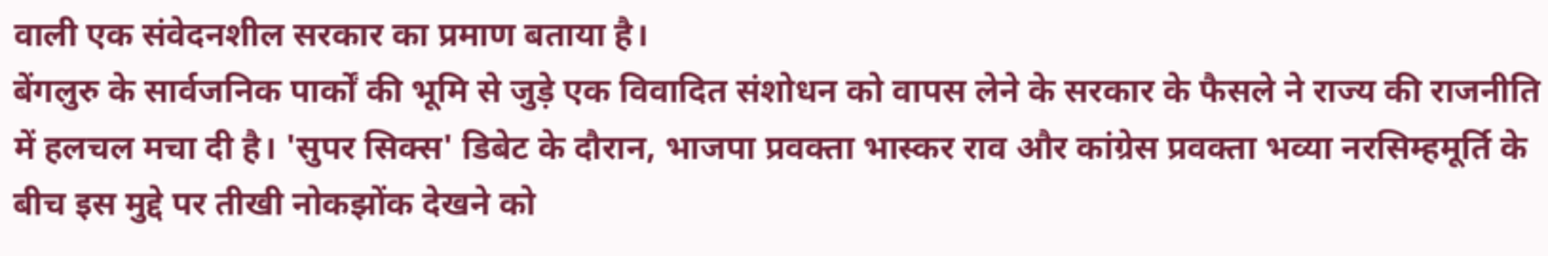वाली एक संवेदनशील सरकार का प्रमाण बताया है।
बेंगलुरु के सार्वजनिक पार्कों की भूमि से जुड़े एक विवादित संशोधन को वापस लेने के सरकार के फैसले ने राज्य की राजनीति में हलचल मचा दी है। 'सुपर सिक्स' डिबेट के दौरान, भाजपा प्रवक्ता भास्कर राव और कांग्रेस प्रवक्ता भव्या नरसिम्हमूर्ति के बीच इस मुद्दे पर तीखी नोकझोंक देखने को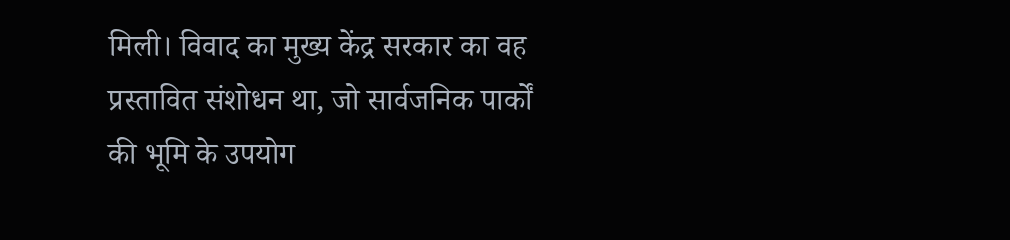मिली। विवाद का मुख्य केंद्र सरकार का वह प्रस्तावित संशोधन था, जो सार्वजनिक पार्कों की भूमि के उपयोग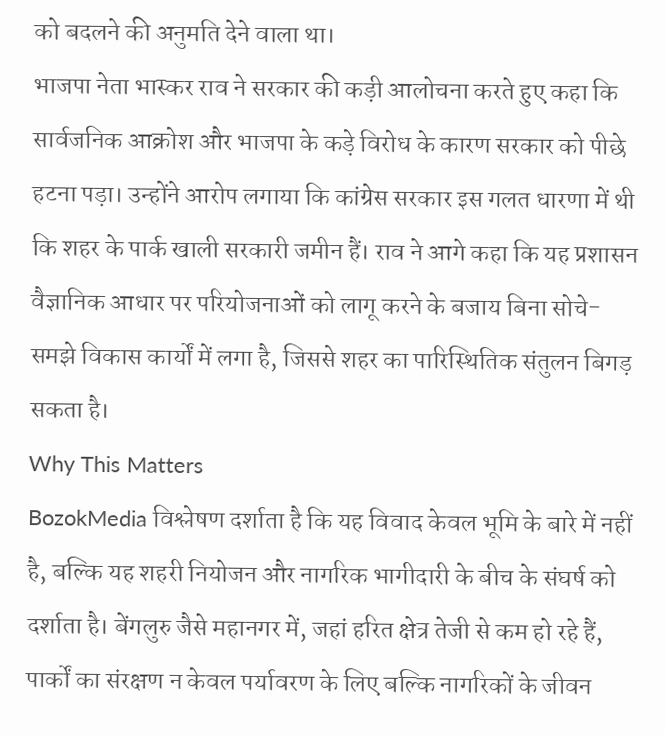को बदलने की अनुमति देने वाला था।
भाजपा नेता भास्कर राव ने सरकार की कड़ी आलोचना करते हुए कहा कि सार्वजनिक आक्रोश और भाजपा के कड़े विरोध के कारण सरकार को पीछे हटना पड़ा। उन्होंने आरोप लगाया कि कांग्रेस सरकार इस गलत धारणा में थी कि शहर के पार्क खाली सरकारी जमीन हैं। राव ने आगे कहा कि यह प्रशासन वैज्ञानिक आधार पर परियोजनाओं को लागू करने के बजाय बिना सोचे-समझे विकास कार्यों में लगा है, जिससे शहर का पारिस्थितिक संतुलन बिगड़ सकता है।
Why This Matters
BozokMedia विश्लेषण दर्शाता है कि यह विवाद केवल भूमि के बारे में नहीं है, बल्कि यह शहरी नियोजन और नागरिक भागीदारी के बीच के संघर्ष को दर्शाता है। बेंगलुरु जैसे महानगर में, जहां हरित क्षेत्र तेजी से कम हो रहे हैं, पार्कों का संरक्षण न केवल पर्यावरण के लिए बल्कि नागरिकों के जीवन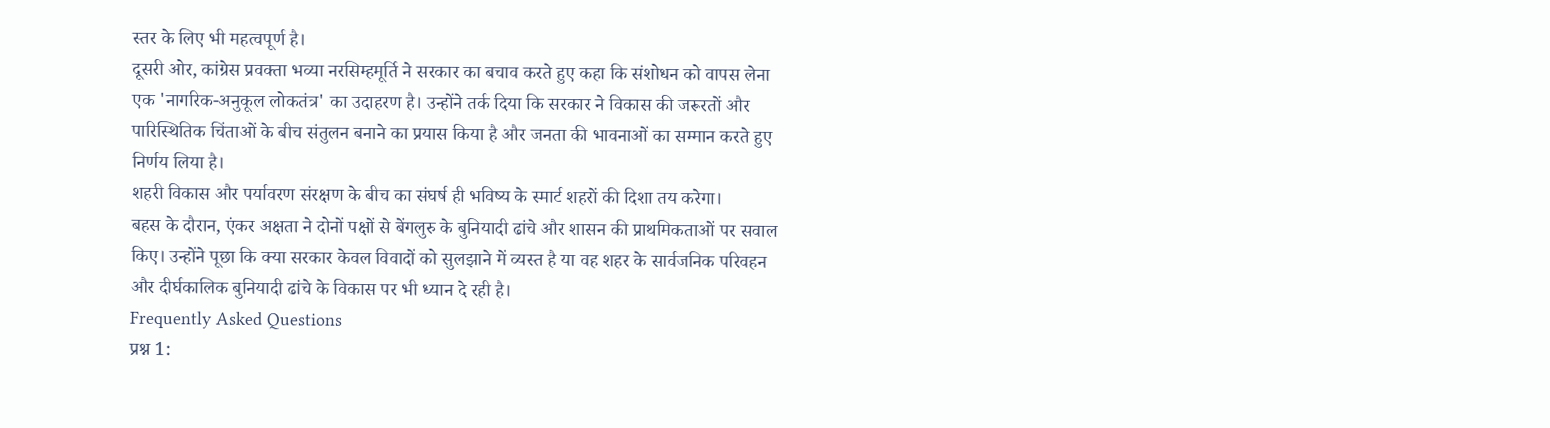स्तर के लिए भी महत्वपूर्ण है।
दूसरी ओर, कांग्रेस प्रवक्ता भव्या नरसिम्हमूर्ति ने सरकार का बचाव करते हुए कहा कि संशोधन को वापस लेना एक 'नागरिक-अनुकूल लोकतंत्र' का उदाहरण है। उन्होंने तर्क दिया कि सरकार ने विकास की जरूरतों और पारिस्थितिक चिंताओं के बीच संतुलन बनाने का प्रयास किया है और जनता की भावनाओं का सम्मान करते हुए निर्णय लिया है।
शहरी विकास और पर्यावरण संरक्षण के बीच का संघर्ष ही भविष्य के स्मार्ट शहरों की दिशा तय करेगा।
बहस के दौरान, एंकर अक्षता ने दोनों पक्षों से बेंगलुरु के बुनियादी ढांचे और शासन की प्राथमिकताओं पर सवाल किए। उन्होंने पूछा कि क्या सरकार केवल विवादों को सुलझाने में व्यस्त है या वह शहर के सार्वजनिक परिवहन और दीर्घकालिक बुनियादी ढांचे के विकास पर भी ध्यान दे रही है।
Frequently Asked Questions
प्रश्न 1: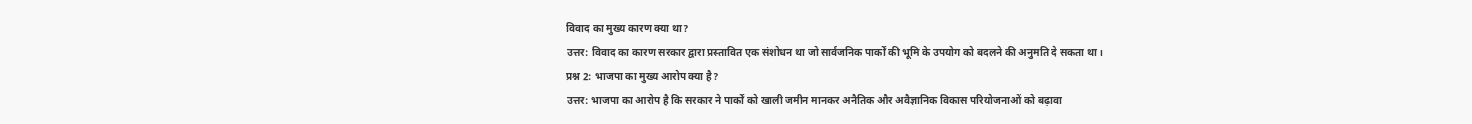विवाद का मुख्य कारण क्या था?
उत्तर: विवाद का कारण सरकार द्वारा प्रस्तावित एक संशोधन था जो सार्वजनिक पार्कों की भूमि के उपयोग को बदलने की अनुमति दे सकता था।
प्रश्न 2: भाजपा का मुख्य आरोप क्या है?
उत्तर: भाजपा का आरोप है कि सरकार ने पार्कों को खाली जमीन मानकर अनैतिक और अवैज्ञानिक विकास परियोजनाओं को बढ़ावा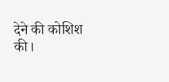देने की कोशिश की।